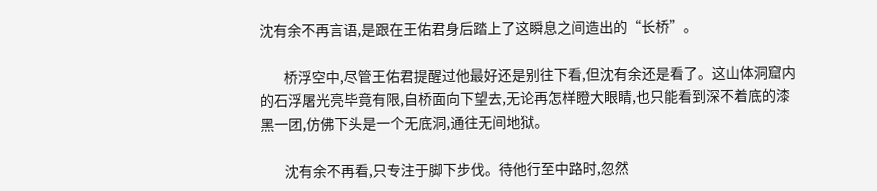沈有余不再言语,是跟在王佑君身后踏上了这瞬息之间造出的“长桥”。

        桥浮空中,尽管王佑君提醒过他最好还是别往下看,但沈有余还是看了。这山体洞窟内的石浮屠光亮毕竟有限,自桥面向下望去,无论再怎样瞪大眼睛,也只能看到深不着底的漆黑一团,仿佛下头是一个无底洞,通往无间地狱。

        沈有余不再看,只专注于脚下步伐。待他行至中路时,忽然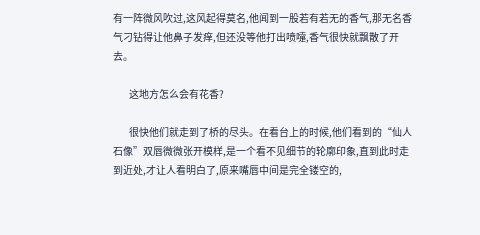有一阵微风吹过,这风起得莫名,他闻到一股若有若无的香气,那无名香气刁钻得让他鼻子发痒,但还没等他打出喷嚏,香气很快就飘散了开去。

        这地方怎么会有花香?

        很快他们就走到了桥的尽头。在看台上的时候,他们看到的“仙人石像”双唇微微张开模样,是一个看不见细节的轮廓印象,直到此时走到近处,才让人看明白了,原来嘴唇中间是完全镂空的,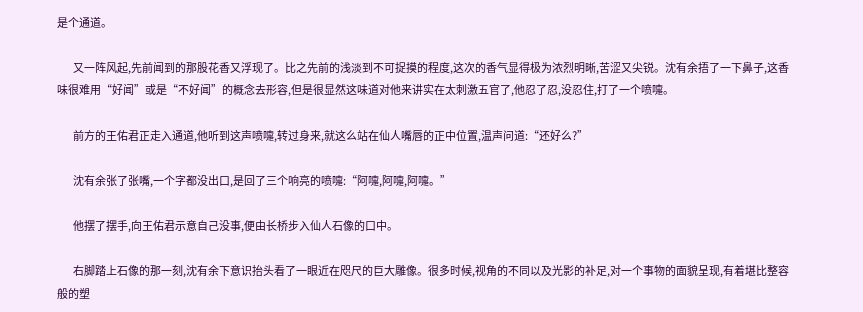是个通道。

        又一阵风起,先前闻到的那股花香又浮现了。比之先前的浅淡到不可捉摸的程度,这次的香气显得极为浓烈明晰,苦涩又尖锐。沈有余捂了一下鼻子,这香味很难用“好闻”或是“不好闻”的概念去形容,但是很显然这味道对他来讲实在太刺激五官了,他忍了忍,没忍住,打了一个喷嚏。

        前方的王佑君正走入通道,他听到这声喷嚏,转过身来,就这么站在仙人嘴唇的正中位置,温声问道:“还好么?”

        沈有余张了张嘴,一个字都没出口,是回了三个响亮的喷嚏:“阿嚏,阿嚏,阿嚏。”

        他摆了摆手,向王佑君示意自己没事,便由长桥步入仙人石像的口中。

        右脚踏上石像的那一刻,沈有余下意识抬头看了一眼近在咫尺的巨大雕像。很多时候,视角的不同以及光影的补足,对一个事物的面貌呈现,有着堪比整容般的塑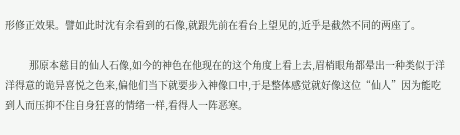形修正效果。譬如此时沈有余看到的石像,就跟先前在看台上望见的,近乎是截然不同的两座了。

        那原本慈目的仙人石像,如今的神色在他现在的这个角度上看上去,眉梢眼角都晕出一种类似于洋洋得意的诡异喜悦之色来,偏他们当下就要步入神像口中,于是整体感觉就好像这位“仙人”因为能吃到人而压抑不住自身狂喜的情绪一样,看得人一阵恶寒。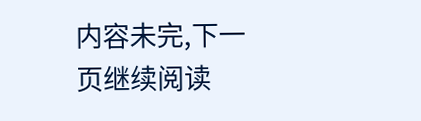内容未完,下一页继续阅读